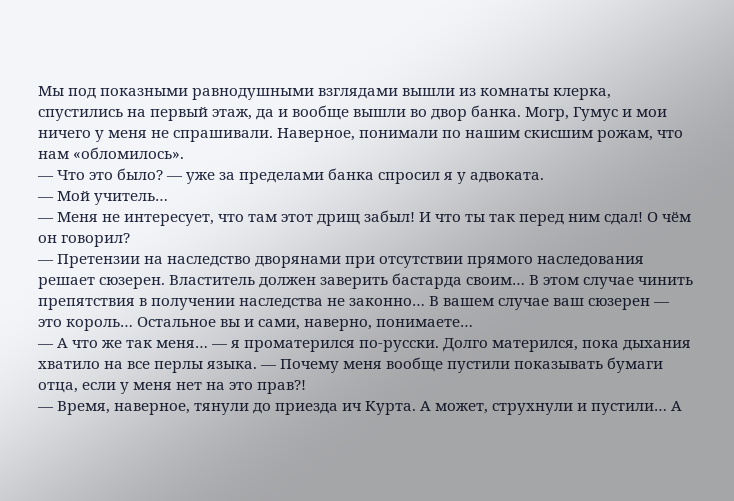Мы под показными равнодушными взглядами вышли из комнаты клерка, спустились на первый этаж, да и вообще вышли во двор банка. Могр, Гумус и мои ничего у меня не спрашивали. Наверное, понимали по нашим скисшим рожам, что нам «обломилось».
— Что это было? — уже за пределами банка спросил я у адвоката.
— Мой учитель…
— Меня не интересует, что там этот дрищ забыл! И что ты так перед ним сдал! О чём он говорил?
— Претензии на наследство дворянами при отсутствии прямого наследования решает сюзерен. Властитель должен заверить бастарда своим… В этом случае чинить препятствия в получении наследства не законно… В вашем случае ваш сюзерен — это король… Остальное вы и сами, наверно, понимаете…
— А что же так меня… — я проматерился по-русски. Долго матерился, пока дыхания хватило на все перлы языка. — Почему меня вообще пустили показывать бумаги отца, если у меня нет на это прав?!
— Время, наверное, тянули до приезда ич Курта. А может, струхнули и пустили… А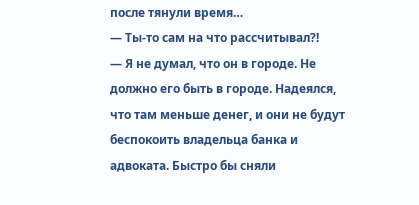после тянули время…
— Ты-то сам на что рассчитывал?!
— Я не думал, что он в городе. Не должно его быть в городе. Надеялся, что там меньше денег, и они не будут беспокоить владельца банка и адвоката. Быстро бы сняли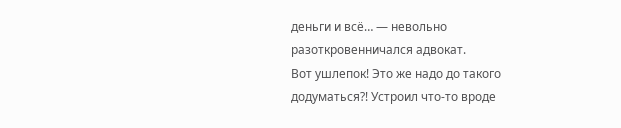деньги и всё… — невольно разоткровенничался адвокат.
Вот ушлепок! Это же надо до такого додуматься?! Устроил что-то вроде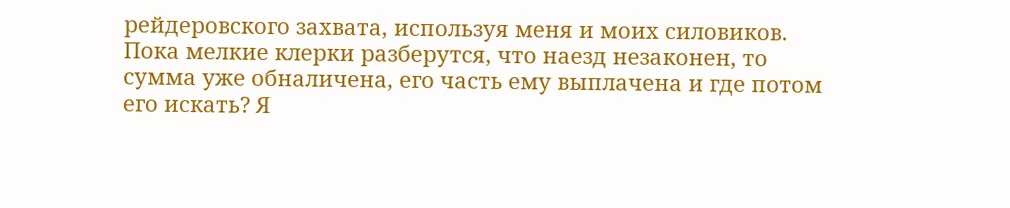рейдеровского захвата, используя меня и моих силовиков. Пока мелкие клерки разберутся, что наезд незаконен, то сумма уже обналичена, его часть ему выплачена и где потом его искать? Я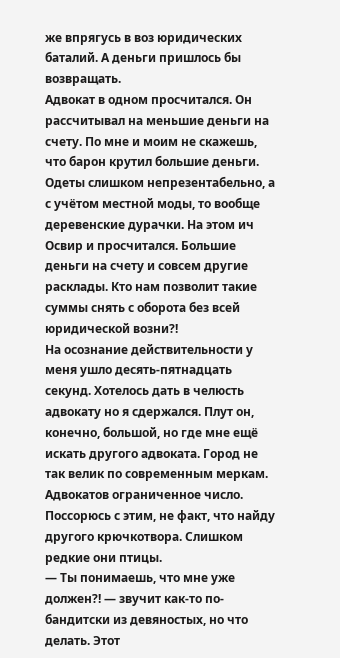же впрягусь в воз юридических баталий. А деньги пришлось бы возвращать.
Адвокат в одном просчитался. Он рассчитывал на меньшие деньги на счету. По мне и моим не скажешь, что барон крутил большие деньги. Одеты слишком непрезентабельно, а с учётом местной моды, то вообще деревенские дурачки. На этом ич Освир и просчитался. Большие деньги на счету и совсем другие расклады. Кто нам позволит такие суммы снять с оборота без всей юридической возни?!
На осознание действительности у меня ушло десять-пятнадцать секунд. Хотелось дать в челюсть адвокату но я сдержался. Плут он, конечно, большой, но где мне ещё искать другого адвоката. Город не так велик по современным меркам. Адвокатов ограниченное число. Поссорюсь с этим, не факт, что найду другого крючкотвора. Слишком редкие они птицы.
— Ты понимаешь, что мне уже должен?! — звучит как-то по-бандитски из девяностых, но что делать. Этот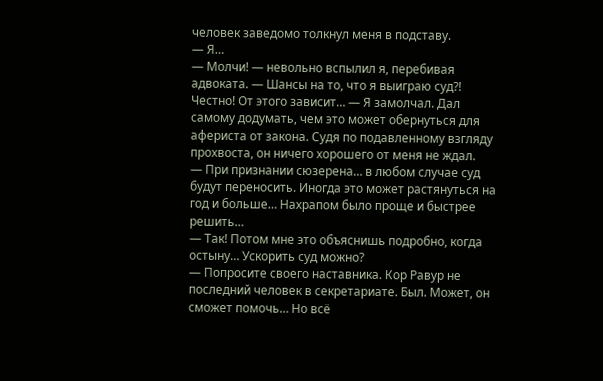человек заведомо толкнул меня в подставу.
— Я…
— Молчи! — невольно вспылил я, перебивая адвоката. — Шансы на то, что я выиграю суд?! Честно! От этого зависит… — Я замолчал. Дал самому додумать, чем это может обернуться для афериста от закона. Судя по подавленному взгляду прохвоста, он ничего хорошего от меня не ждал.
— При признании сюзерена… в любом случае суд будут переносить. Иногда это может растянуться на год и больше… Нахрапом было проще и быстрее решить…
— Так! Потом мне это объяснишь подробно, когда остыну… Ускорить суд можно?
— Попросите своего наставника. Кор Равур не последний человек в секретариате. Был. Может, он сможет помочь… Но всё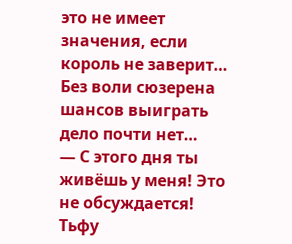это не имеет значения, если король не заверит… Без воли сюзерена шансов выиграть дело почти нет…
— С этого дня ты живёшь у меня! Это не обсуждается! Тьфу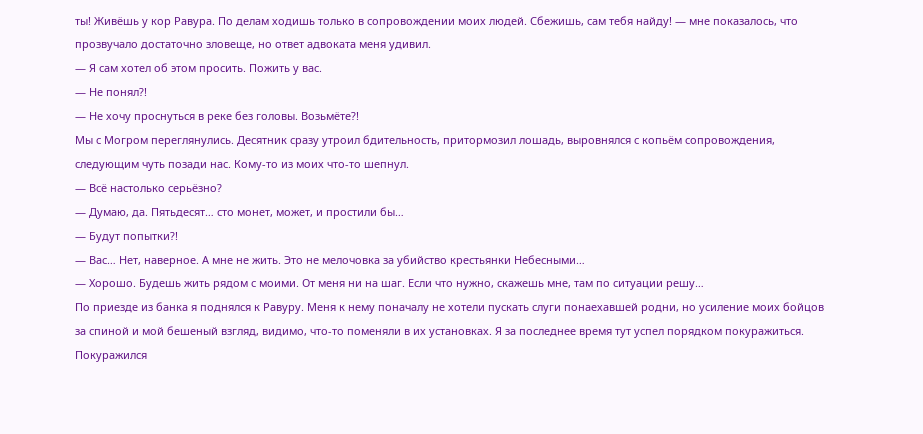ты! Живёшь у кор Равура. По делам ходишь только в сопровождении моих людей. Сбежишь, сам тебя найду! — мне показалось, что прозвучало достаточно зловеще, но ответ адвоката меня удивил.
— Я сам хотел об этом просить. Пожить у вас.
— Не понял?!
— Не хочу проснуться в реке без головы. Возьмёте?!
Мы с Могром переглянулись. Десятник сразу утроил бдительность, притормозил лошадь, выровнялся с копьём сопровождения, следующим чуть позади нас. Кому-то из моих что-то шепнул.
— Всё настолько серьёзно?
— Думаю, да. Пятьдесят… сто монет, может, и простили бы…
— Будут попытки?!
— Вас… Нет, наверное. А мне не жить. Это не мелочовка за убийство крестьянки Небесными…
— Хорошо. Будешь жить рядом с моими. От меня ни на шаг. Если что нужно, скажешь мне, там по ситуации решу…
По приезде из банка я поднялся к Равуру. Меня к нему поначалу не хотели пускать слуги понаехавшей родни, но усиление моих бойцов за спиной и мой бешеный взгляд, видимо, что-то поменяли в их установках. Я за последнее время тут успел порядком покуражиться. Покуражился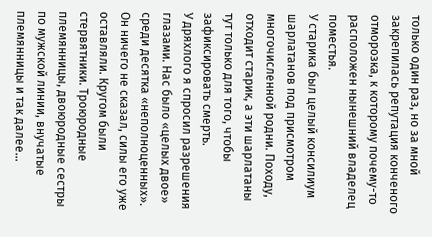только один раз, но за мной закрепилась репутация конченого отморозка, к которому почему-то расположен нынешний владелец поместья.
У старика был целый консилиум шарлатанов под присмотром многочисленной родни. Походу, отходит старик, а эти шарлатаны тут только для того, чтобы зафиксировать смерть.
У дряхлого я спросил разрешения глазами. Нас было «целых двое» среди десятка «неполноценных». Он ничего не сказал, силы его уже оставляли. Кругом были стервятники. Троюродные племянницы, двоюродные сестры по мужской линии, внучатые племянницы и так далее…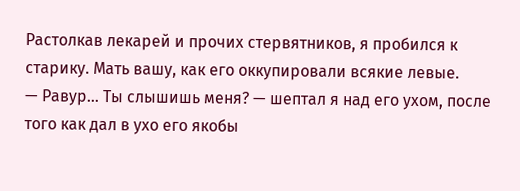Растолкав лекарей и прочих стервятников, я пробился к старику. Мать вашу, как его оккупировали всякие левые.
— Равур… Ты слышишь меня? — шептал я над его ухом, после того как дал в ухо его якобы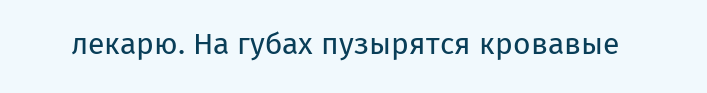лекарю. На губах пузырятся кровавые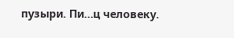пузыри. Пи…ц человеку.